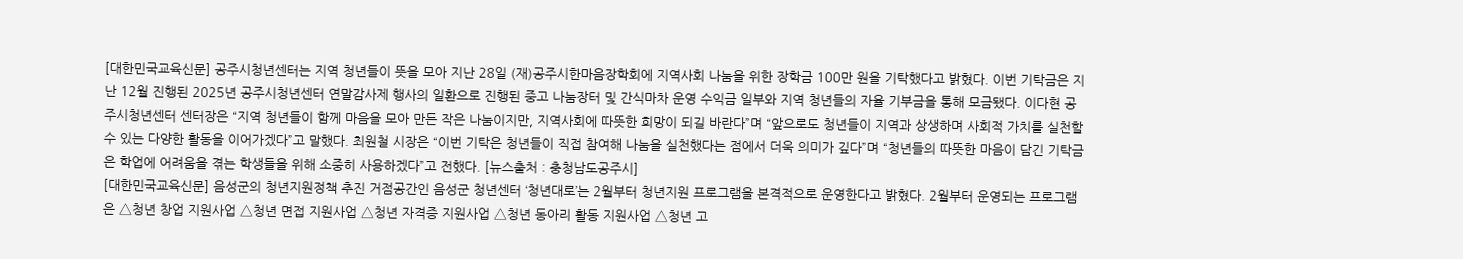[대한민국교육신문] 공주시청년센터는 지역 청년들이 뜻을 모아 지난 28일 (재)공주시한마음장학회에 지역사회 나눔을 위한 장학금 100만 원을 기탁했다고 밝혔다. 이번 기탁금은 지난 12월 진행된 2025년 공주시청년센터 연말감사제 행사의 일환으로 진행된 중고 나눔장터 및 간식마차 운영 수익금 일부와 지역 청년들의 자율 기부금을 통해 모금됐다. 이다현 공주시청년센터 센터장은 “지역 청년들이 함께 마음을 모아 만든 작은 나눔이지만, 지역사회에 따뜻한 희망이 되길 바란다”며 “앞으로도 청년들이 지역과 상생하며 사회적 가치를 실천할 수 있는 다양한 활동을 이어가겠다”고 말했다. 최원철 시장은 “이번 기탁은 청년들이 직접 참여해 나눔을 실천했다는 점에서 더욱 의미가 깊다”며 “청년들의 따뜻한 마음이 담긴 기탁금은 학업에 어려움을 겪는 학생들을 위해 소중히 사용하겠다”고 전했다. [뉴스출처 : 충청남도공주시]
[대한민국교육신문] 음성군의 청년지원정책 추진 거점공간인 음성군 청년센터 ‘청년대로’는 2월부터 청년지원 프로그램을 본격적으로 운영한다고 밝혔다. 2월부터 운영되는 프로그램은 △청년 창업 지원사업 △청년 면접 지원사업 △청년 자격증 지원사업 △청년 동아리 활동 지원사업 △청년 고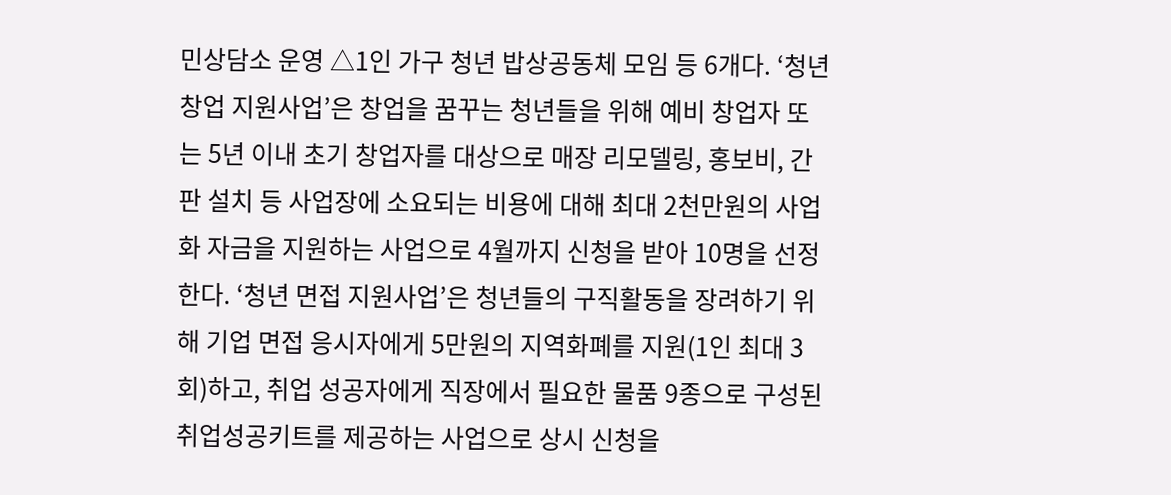민상담소 운영 △1인 가구 청년 밥상공동체 모임 등 6개다. ‘청년 창업 지원사업’은 창업을 꿈꾸는 청년들을 위해 예비 창업자 또는 5년 이내 초기 창업자를 대상으로 매장 리모델링, 홍보비, 간판 설치 등 사업장에 소요되는 비용에 대해 최대 2천만원의 사업화 자금을 지원하는 사업으로 4월까지 신청을 받아 10명을 선정한다. ‘청년 면접 지원사업’은 청년들의 구직활동을 장려하기 위해 기업 면접 응시자에게 5만원의 지역화폐를 지원(1인 최대 3회)하고, 취업 성공자에게 직장에서 필요한 물품 9종으로 구성된 취업성공키트를 제공하는 사업으로 상시 신청을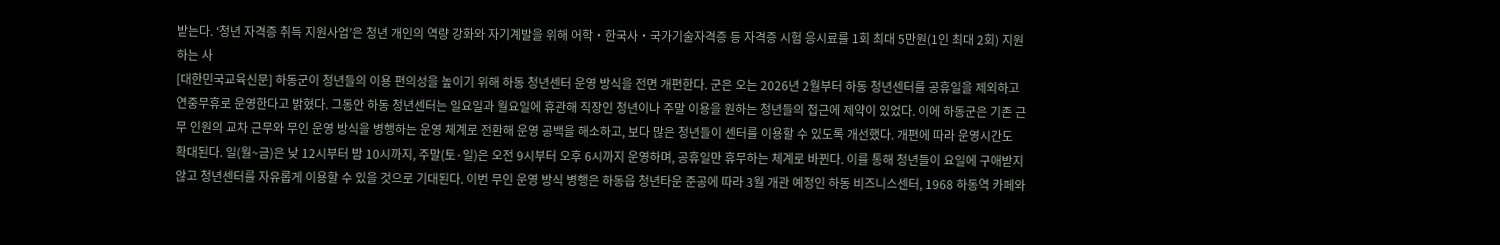받는다. ‘청년 자격증 취득 지원사업’은 청년 개인의 역량 강화와 자기계발을 위해 어학‧한국사‧국가기술자격증 등 자격증 시험 응시료를 1회 최대 5만원(1인 최대 2회) 지원하는 사
[대한민국교육신문] 하동군이 청년들의 이용 편의성을 높이기 위해 하동 청년센터 운영 방식을 전면 개편한다. 군은 오는 2026년 2월부터 하동 청년센터를 공휴일을 제외하고 연중무휴로 운영한다고 밝혔다. 그동안 하동 청년센터는 일요일과 월요일에 휴관해 직장인 청년이나 주말 이용을 원하는 청년들의 접근에 제약이 있었다. 이에 하동군은 기존 근무 인원의 교차 근무와 무인 운영 방식을 병행하는 운영 체계로 전환해 운영 공백을 해소하고, 보다 많은 청년들이 센터를 이용할 수 있도록 개선했다. 개편에 따라 운영시간도 확대된다. 일(월~금)은 낮 12시부터 밤 10시까지, 주말(토·일)은 오전 9시부터 오후 6시까지 운영하며, 공휴일만 휴무하는 체계로 바뀐다. 이를 통해 청년들이 요일에 구애받지 않고 청년센터를 자유롭게 이용할 수 있을 것으로 기대된다. 이번 무인 운영 방식 병행은 하동읍 청년타운 준공에 따라 3월 개관 예정인 하동 비즈니스센터, 1968 하동역 카페와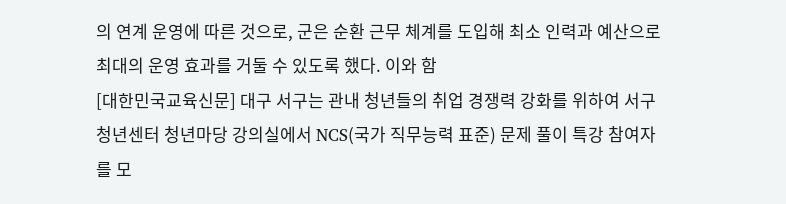의 연계 운영에 따른 것으로, 군은 순환 근무 체계를 도입해 최소 인력과 예산으로 최대의 운영 효과를 거둘 수 있도록 했다. 이와 함
[대한민국교육신문] 대구 서구는 관내 청년들의 취업 경쟁력 강화를 위하여 서구청년센터 청년마당 강의실에서 NCS(국가 직무능력 표준) 문제 풀이 특강 참여자를 모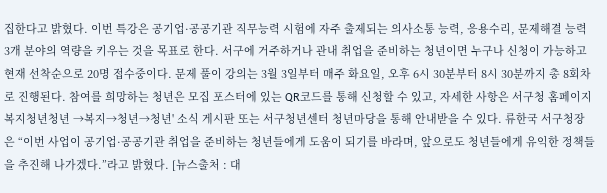집한다고 밝혔다. 이번 특강은 공기업·공공기관 직무능력 시험에 자주 출제되는 의사소통 능력, 응용수리, 문제해결 능력 3개 분야의 역량을 키우는 것을 목표로 한다. 서구에 거주하거나 관내 취업을 준비하는 청년이면 누구나 신청이 가능하고 현재 선착순으로 20명 접수중이다. 문제 풀이 강의는 3월 3일부터 매주 화요일, 오후 6시 30분부터 8시 30분까지 총 8회차로 진행된다. 참여를 희망하는 청년은 모집 포스터에 있는 QR코드를 통해 신청할 수 있고, 자세한 사항은 서구청 홈페이지복지청년청년 →복지→청년→청년' 소식 게시판 또는 서구청년센터 청년마당을 통해 안내받을 수 있다. 류한국 서구청장은 “이번 사업이 공기업·공공기관 취업을 준비하는 청년들에게 도움이 되기를 바라며, 앞으로도 청년들에게 유익한 정책들을 추진해 나가겠다.”라고 밝혔다. [뉴스출처 : 대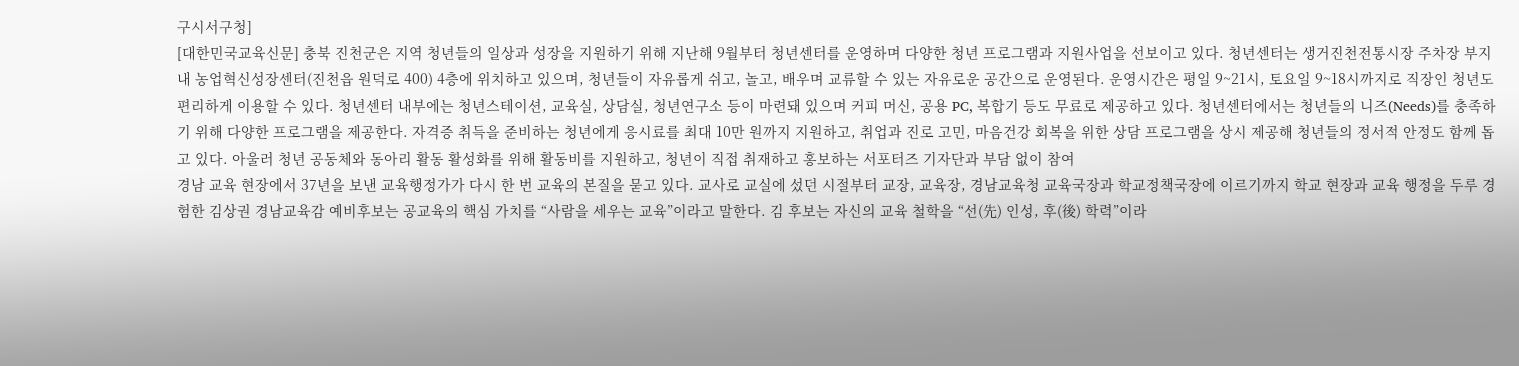구시서구청]
[대한민국교육신문] 충북 진천군은 지역 청년들의 일상과 성장을 지원하기 위해 지난해 9월부터 청년센터를 운영하며 다양한 청년 프로그램과 지원사업을 선보이고 있다. 청년센터는 생거진천전통시장 주차장 부지 내 농업혁신성장센터(진천읍 원덕로 400) 4층에 위치하고 있으며, 청년들이 자유롭게 쉬고, 놀고, 배우며 교류할 수 있는 자유로운 공간으로 운영된다. 운영시간은 평일 9~21시, 토요일 9~18시까지로 직장인 청년도 편리하게 이용할 수 있다. 청년센터 내부에는 청년스테이션, 교육실, 상담실, 청년연구소 등이 마련돼 있으며 커피 머신, 공용 PC, 복합기 등도 무료로 제공하고 있다. 청년센터에서는 청년들의 니즈(Needs)를 충족하기 위해 다양한 프로그램을 제공한다. 자격증 취득을 준비하는 청년에게 응시료를 최대 10만 원까지 지원하고, 취업과 진로 고민, 마음건강 회복을 위한 상담 프로그램을 상시 제공해 청년들의 정서적 안정도 함께 돕고 있다. 아울러 청년 공동체와 동아리 활동 활성화를 위해 활동비를 지원하고, 청년이 직접 취재하고 홍보하는 서포터즈 기자단과 부담 없이 참여
경남 교육 현장에서 37년을 보낸 교육행정가가 다시 한 번 교육의 본질을 묻고 있다. 교사로 교실에 섰던 시절부터 교장, 교육장, 경남교육청 교육국장과 학교정책국장에 이르기까지 학교 현장과 교육 행정을 두루 경험한 김상권 경남교육감 예비후보는 공교육의 핵심 가치를 “사람을 세우는 교육”이라고 말한다. 김 후보는 자신의 교육 철학을 “선(先) 인성, 후(後) 학력”이라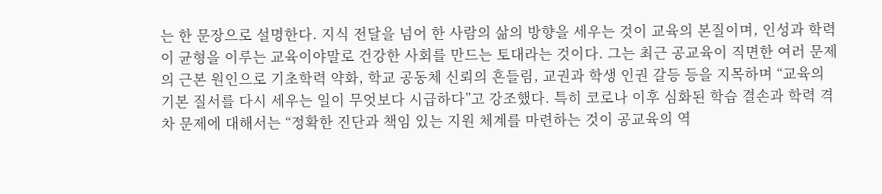는 한 문장으로 설명한다. 지식 전달을 넘어 한 사람의 삶의 방향을 세우는 것이 교육의 본질이며, 인성과 학력이 균형을 이루는 교육이야말로 건강한 사회를 만드는 토대라는 것이다. 그는 최근 공교육이 직면한 여러 문제의 근본 원인으로 기초학력 약화, 학교 공동체 신뢰의 흔들림, 교권과 학생 인권 갈등 등을 지목하며 “교육의 기본 질서를 다시 세우는 일이 무엇보다 시급하다”고 강조했다. 특히 코로나 이후 심화된 학습 결손과 학력 격차 문제에 대해서는 “정확한 진단과 책임 있는 지원 체계를 마련하는 것이 공교육의 역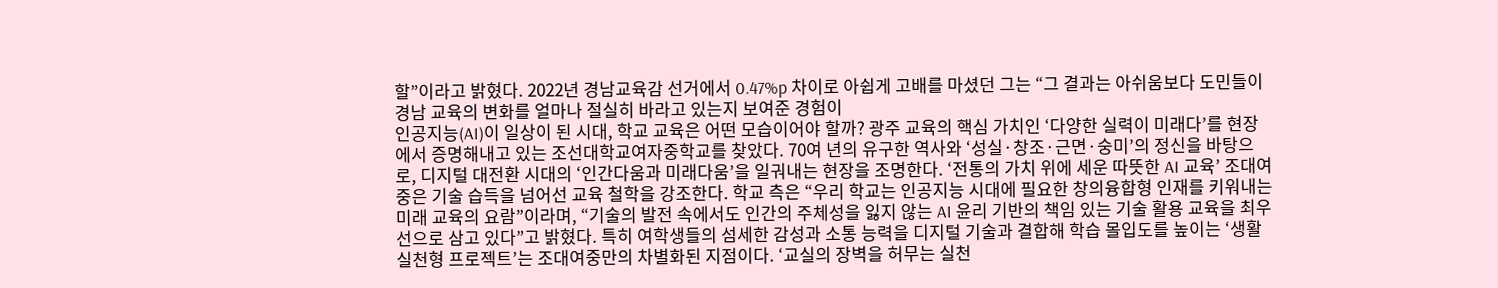할”이라고 밝혔다. 2022년 경남교육감 선거에서 0.47%p 차이로 아쉽게 고배를 마셨던 그는 “그 결과는 아쉬움보다 도민들이 경남 교육의 변화를 얼마나 절실히 바라고 있는지 보여준 경험이
인공지능(AI)이 일상이 된 시대, 학교 교육은 어떤 모습이어야 할까? 광주 교육의 핵심 가치인 ‘다양한 실력이 미래다’를 현장에서 증명해내고 있는 조선대학교여자중학교를 찾았다. 70여 년의 유구한 역사와 ‘성실·창조·근면·숭미’의 정신을 바탕으로, 디지털 대전환 시대의 ‘인간다움과 미래다움’을 일궈내는 현장을 조명한다. ‘전통의 가치 위에 세운 따뜻한 AI 교육’ 조대여중은 기술 습득을 넘어선 교육 철학을 강조한다. 학교 측은 “우리 학교는 인공지능 시대에 필요한 창의융합형 인재를 키워내는 미래 교육의 요람”이라며, “기술의 발전 속에서도 인간의 주체성을 잃지 않는 AI 윤리 기반의 책임 있는 기술 활용 교육을 최우선으로 삼고 있다”고 밝혔다. 특히 여학생들의 섬세한 감성과 소통 능력을 디지털 기술과 결합해 학습 몰입도를 높이는 ‘생활 실천형 프로젝트’는 조대여중만의 차별화된 지점이다. ‘교실의 장벽을 허무는 실천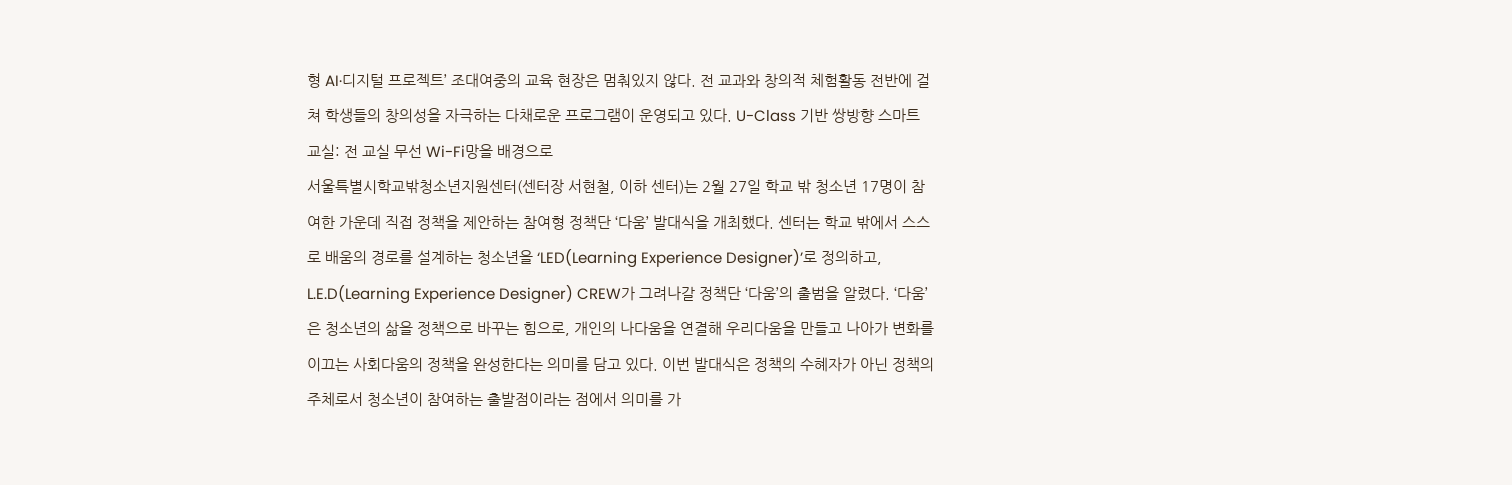형 AI·디지털 프로젝트’ 조대여중의 교육 현장은 멈춰있지 않다. 전 교과와 창의적 체험활동 전반에 걸쳐 학생들의 창의성을 자극하는 다채로운 프로그램이 운영되고 있다. U-Class 기반 쌍방향 스마트 교실: 전 교실 무선 Wi-Fi망을 배경으로
서울특별시학교밖청소년지원센터(센터장 서현철, 이하 센터)는 2월 27일 학교 밖 청소년 17명이 참여한 가운데 직접 정책을 제안하는 참여형 정책단 ‘다움’ 발대식을 개최했다. 센터는 학교 밖에서 스스로 배움의 경로를 설계하는 청소년을 ‘LED(Learning Experience Designer)’로 정의하고, L.E.D(Learning Experience Designer) CREW가 그려나갈 정책단 ‘다움’의 출범을 알렸다. ‘다움’은 청소년의 삶을 정책으로 바꾸는 힘으로, 개인의 나다움을 연결해 우리다움을 만들고 나아가 변화를 이끄는 사회다움의 정책을 완성한다는 의미를 담고 있다. 이번 발대식은 정책의 수혜자가 아닌 정책의 주체로서 청소년이 참여하는 출발점이라는 점에서 의미를 가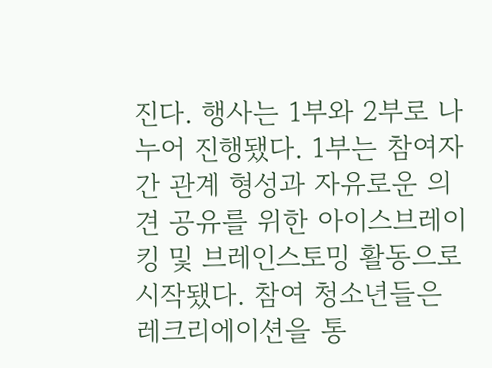진다. 행사는 1부와 2부로 나누어 진행됐다. 1부는 참여자 간 관계 형성과 자유로운 의견 공유를 위한 아이스브레이킹 및 브레인스토밍 활동으로 시작됐다. 참여 청소년들은 레크리에이션을 통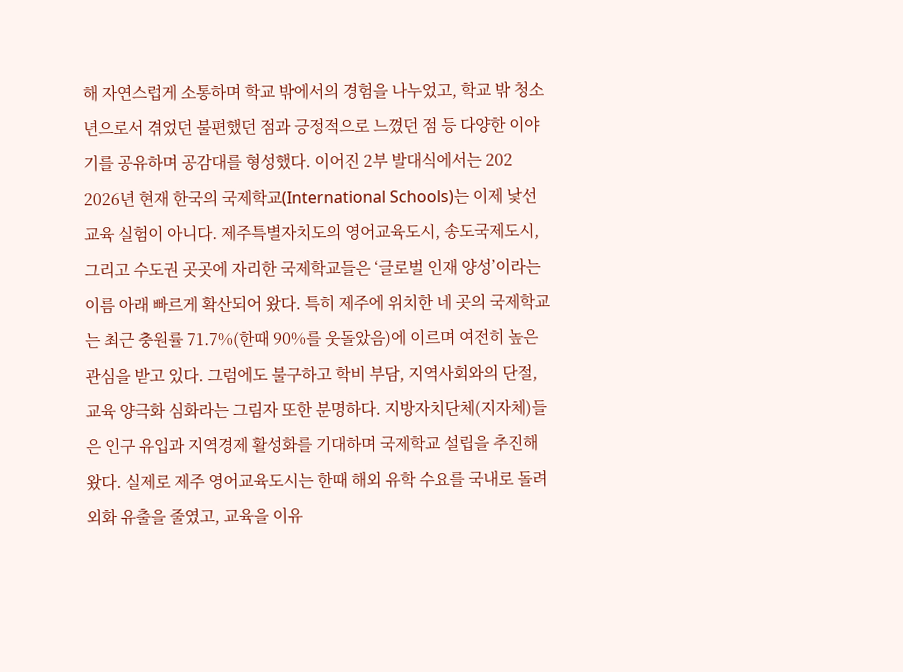해 자연스럽게 소통하며 학교 밖에서의 경험을 나누었고, 학교 밖 청소년으로서 겪었던 불편했던 점과 긍정적으로 느꼈던 점 등 다양한 이야기를 공유하며 공감대를 형성했다. 이어진 2부 발대식에서는 202
2026년 현재 한국의 국제학교(International Schools)는 이제 낯선 교육 실험이 아니다. 제주특별자치도의 영어교육도시, 송도국제도시, 그리고 수도권 곳곳에 자리한 국제학교들은 ‘글로벌 인재 양성’이라는 이름 아래 빠르게 확산되어 왔다. 특히 제주에 위치한 네 곳의 국제학교는 최근 충원률 71.7%(한때 90%를 웃돌았음)에 이르며 여전히 높은 관심을 받고 있다. 그럼에도 불구하고 학비 부담, 지역사회와의 단절, 교육 양극화 심화라는 그림자 또한 분명하다. 지방자치단체(지자체)들은 인구 유입과 지역경제 활성화를 기대하며 국제학교 설립을 추진해 왔다. 실제로 제주 영어교육도시는 한때 해외 유학 수요를 국내로 돌려 외화 유출을 줄였고, 교육을 이유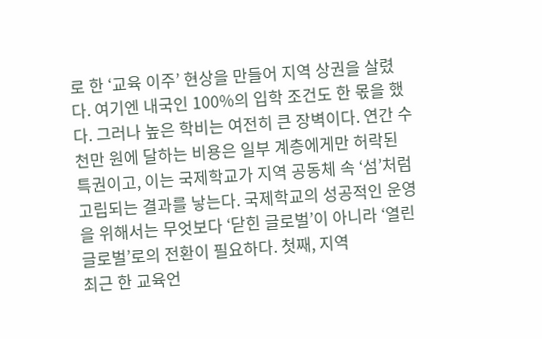로 한 ‘교육 이주’ 현상을 만들어 지역 상권을 살렸다. 여기엔 내국인 100%의 입학 조건도 한 몫을 했다. 그러나 높은 학비는 여전히 큰 장벽이다. 연간 수천만 원에 달하는 비용은 일부 계층에게만 허락된 특권이고, 이는 국제학교가 지역 공동체 속 ‘섬’처럼 고립되는 결과를 낳는다. 국제학교의 성공적인 운영을 위해서는 무엇보다 ‘닫힌 글로벌’이 아니라 ‘열린 글로벌’로의 전환이 필요하다. 첫째, 지역
최근 한 교육언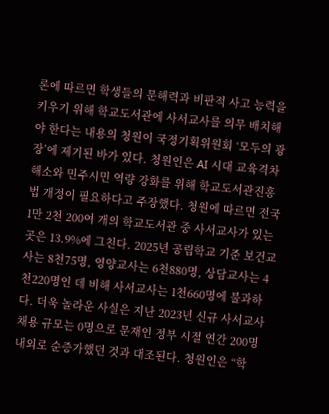론에 따르면 학생들의 문해력과 비판적 사고 능력을 키우기 위해 학교도서관에 사서교사를 의무 배치해야 한다는 내용의 청원이 국정기획위원회 ‘모두의 광장’에 제기된 바가 있다. 청원인은 AI 시대 교육격차 해소와 민주시민 역량 강화를 위해 학교도서관진흥법 개정이 필요하다고 주장했다. 청원에 따르면 전국 1만 2천 200여 개의 학교도서관 중 사서교사가 있는 곳은 13.9%에 그친다. 2025년 공립학교 기준 보건교사는 8천75명, 영양교사는 6천880명, 상담교사는 4천220명인 데 비해 사서교사는 1천660명에 불과하다. 더욱 놀라운 사실은 지난 2023년 신규 사서교사 채용 규모는 0명으로 문재인 정부 시절 연간 200명 내외로 순증가했던 것과 대조된다. 청원인은 “학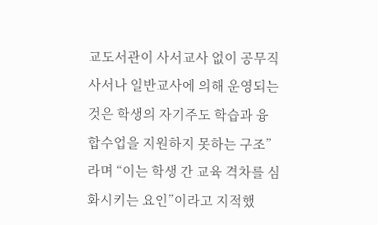교도서관이 사서교사 없이 공무직 사서나 일반교사에 의해 운영되는 것은 학생의 자기주도 학습과 융합수업을 지원하지 못하는 구조”라며 “이는 학생 간 교육 격차를 심화시키는 요인”이라고 지적했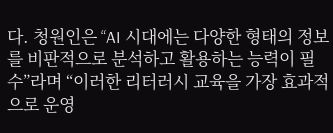다. 청원인은 “AI 시대에는 다양한 형태의 정보를 비판적으로 분석하고 활용하는 능력이 필수”라며 “이러한 리터러시 교육을 가장 효과적으로 운영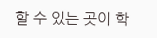할 수 있는 곳이 학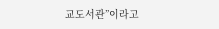교도서관”이라고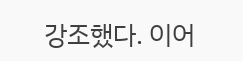강조했다. 이어